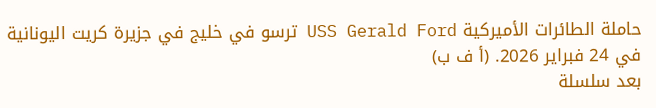حاملة الطائرات الأميركية USS Gerald Ford ترسو في خليج في جزيرة كريت اليونانية في 24 فبراير 2026. (أ ف ب)
بعد سلسلة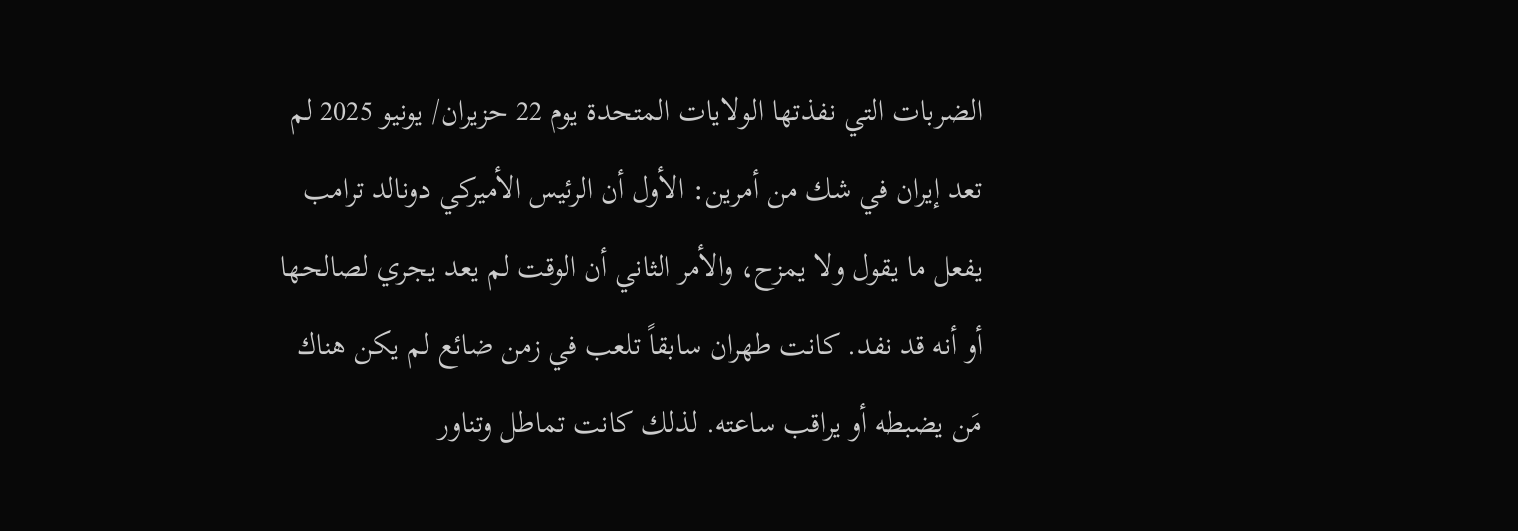الضربات التي نفذتها الولايات المتحدة يوم 22 حزيران/ يونيو 2025 لم تعد إيران في شك من أمرين: الأول أن الرئيس الأميركي دونالد ترامب يفعل ما يقول ولا يمزح، والأمر الثاني أن الوقت لم يعد يجري لصالحها أو أنه قد نفد. كانت طهران سابقاً تلعب في زمن ضائع لم يكن هناك مَن يضبطه أو يراقب ساعته. لذلك كانت تماطل وتناور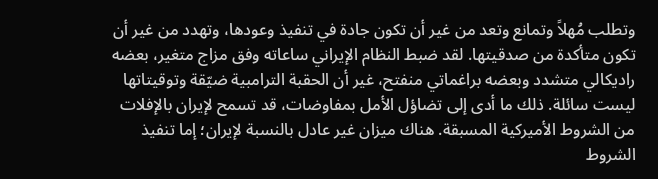وتطلب مُهلاً وتمانع وتعد من غير أن تكون جادة في تنفيذ وعودها، وتهدد من غير أن تكون متأكدة من صدقيتها. لقد ضبط النظام الإيراني ساعاته وفق مزاج متغير، بعضه راديكالي متشدد وبعضه براغماتي منفتح، غير أن الحقبة الترامبية ضيّقة وتوقيتاتها ليست سائلة. ذلك ما أدى إلى تضاؤل الأمل بمفاوضات، قد تسمح لإيران بالإفلات من الشروط الأميركية المسبقة. هناك ميزان غير عادل بالنسبة لإيران؛ إما تنفيذ الشروط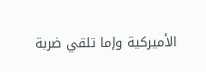الأميركية وإما تلقي ضربة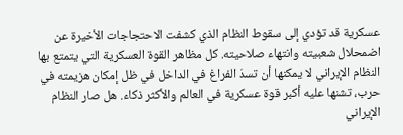عسكرية قد تؤدي إلى سقوط النظام الذي كشفت الاحتجاجات الأخيرة عن اضمحلال شعبيته وانتهاء صلاحيته. كل مظاهر القوة العسكرية التي يتمتع بها النظام الإيراني لا يمكنها أن تسدّ الفراغ في الداخل في ظل إمكان هزيمته في حرب، تشنها عليه أكبر قوة عسكرية في العالم والأكثر ذكاء. هل صار النظام الإيراني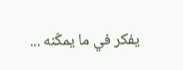يفكر في ما يمكّنه ...